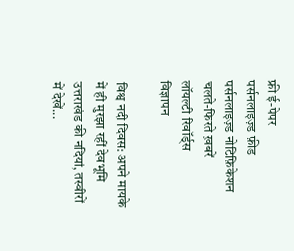फ्री ई-पेपर
पर्सनलाइज़्ड फ़ीड
पर्सनलाइज़्ड नोटिफ़िकेशन
चलते-फिरते ख़बरें
लॉयल्टी रिवॉर्ड्स
विज्ञापन

विश्व नदी दिवस: अपने मायके में ही मुरझा रहीं देवभूमि उत्तराखंड की नदियां, तस्वीरों में देखें...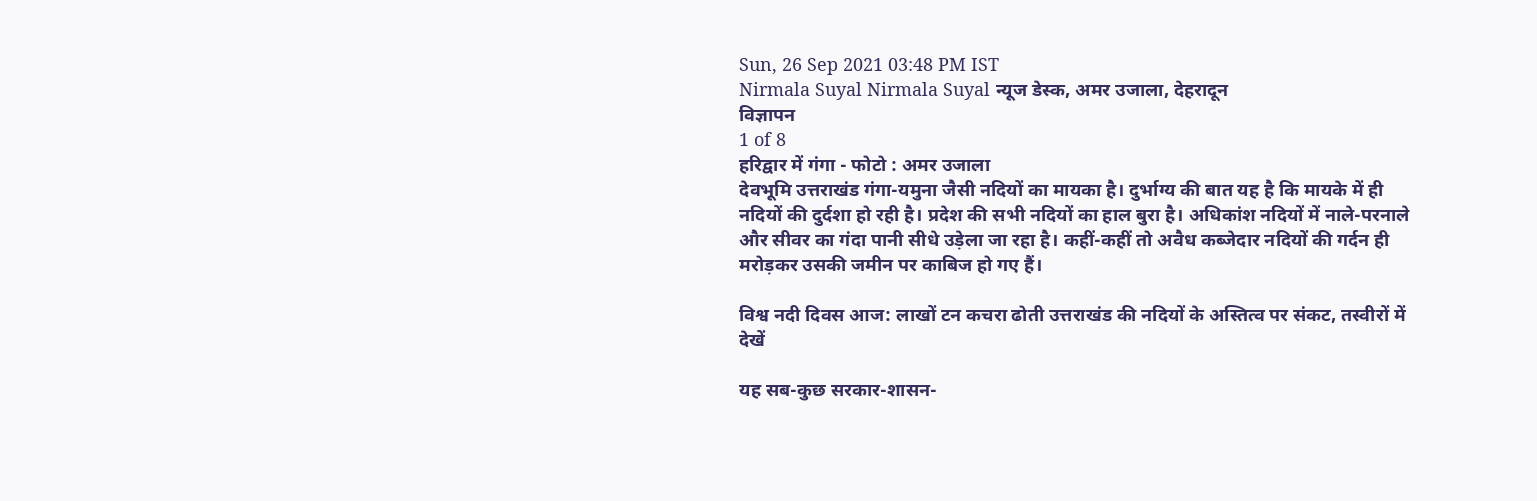Sun, 26 Sep 2021 03:48 PM IST
Nirmala Suyal Nirmala Suyal न्यूज डेस्क, अमर उजाला, देहरादून
विज्ञापन
1 of 8
हरिद्वार में गंगा - फोटो : अमर उजाला
देवभूमि उत्तराखंड गंगा-यमुना जैसी नदियों का मायका है। दुर्भाग्य की बात यह है कि मायके में ही नदियों की दुर्दशा हो रही है। प्रदेश की सभी नदियों का हाल बुरा है। अधिकांश नदियों में नाले-परनाले और सीवर का गंदा पानी सीधे उड़ेला जा रहा है। कहीं-कहीं तो अवैध कब्जेदार नदियों की गर्दन ही मरोड़कर उसकी जमीन पर काबिज हो गए हैं।

विश्व नदी दिवस आज: लाखों टन कचरा ढोती उत्तराखंड की नदियों के अस्तित्व पर संकट, तस्वीरों में देखें

यह सब-कुछ सरकार-शासन-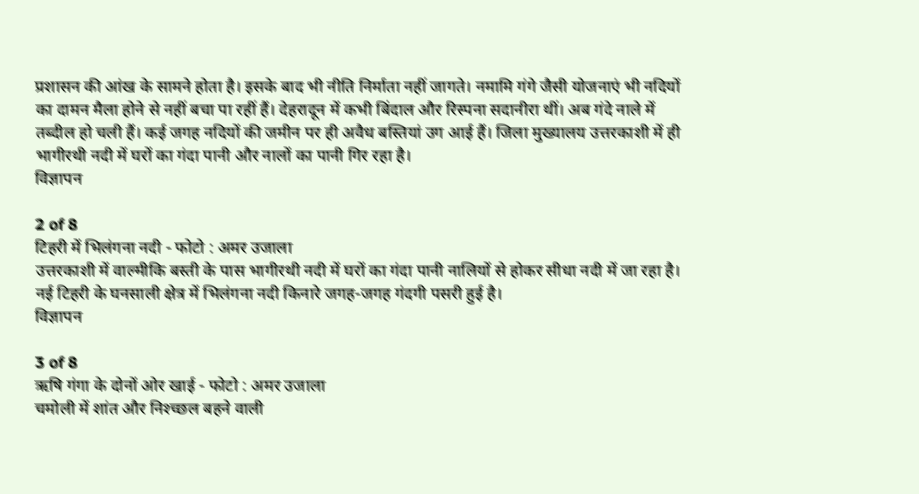प्रशासन की आंख के सामने होता है। इसके बाद भी नीति निर्माता नहीं जागते। नमामि गंगे जैसी योजनाएं भी नदियों का दामन मैला होने से नहीं बचा पा रहीं हैं। देहरादून में कभी बिंदाल और रिस्पना सदानीरा थीं। अब गंदे नाले में तब्दील हो चली हैं। कई जगह नदियों की जमीन पर ही अवैध बस्तियां उग आई हैं। जिला मुख्यालय उत्तरकाशी में ही भागीरथी नदी में घरों का गंदा पानी और नालों का पानी गिर रहा है।
विज्ञापन

2 of 8
टिहरी में भिलंगना नदी - फोटो : अमर उजाला
उत्तरकाशी में वाल्मीकि बस्ती के पास भागीरथी नदी में घरों का गंदा पानी नालियों से होकर सीधा नदी में जा रहा है। नई टिहरी के घनसाली क्षेत्र में भिलंगना नदी किनारे जगह-जगह गंदगी पसरी हुई है।
विज्ञापन

3 of 8
ऋषि गंगा के दोनों ओर खाई - फोटो : अमर उजाला
चमोली में शांत और निश्च्छल बहने वाली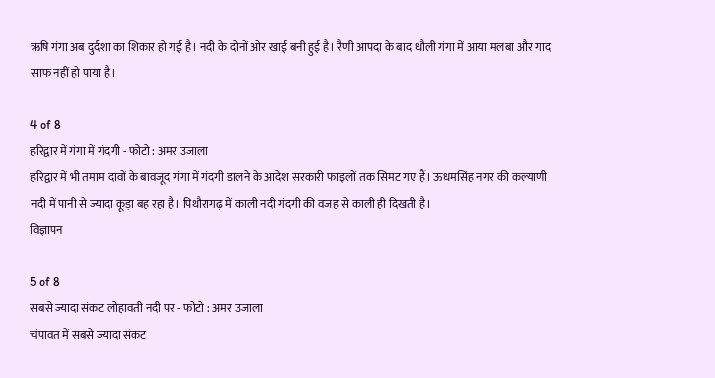ऋषि गंगा अब दुर्दशा का शिकार हो गई है। नदी के दोनों ओर खाई बनी हुई है। रैणी आपदा के बाद धौली गंगा में आया मलबा और गाद साफ नहीं हो पाया है।

4 of 8
हरिद्वार में गंगा में गंदगी - फोटो : अमर उजाला
हरिद्वार में भी तमाम दावों के बावजूद गंगा में गंदगी डालने के आदेश सरकारी फाइलों तक सिमट गए हैं। ऊधमसिंह नगर की कल्याणी नदी में पानी से ज्यादा कूड़ा बह रहा है। पिथौरागढ़ में काली नदी गंदगी की वजह से काली ही दिखती है।
विज्ञापन

5 of 8
सबसे ज्यादा संकट लोहावती नदी पर - फोटो : अमर उजाला
चंपावत में सबसे ज्यादा संकट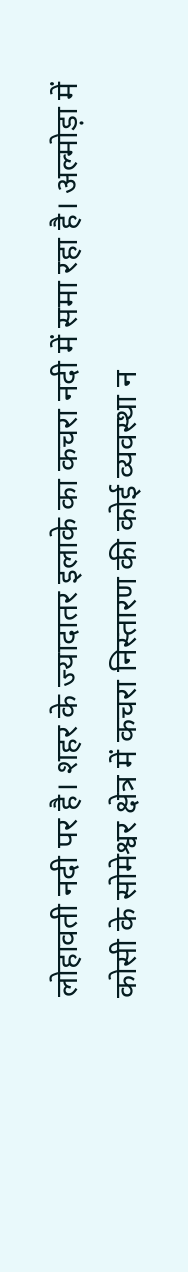लोहावती नदी पर है। शहर के ज्यादातर इलाके का कचरा नदी में समा रहा है। अल्मोड़ा में कोसी के सोमेश्वर क्षेत्र में कचरा निस्तारण की कोई व्यवस्था न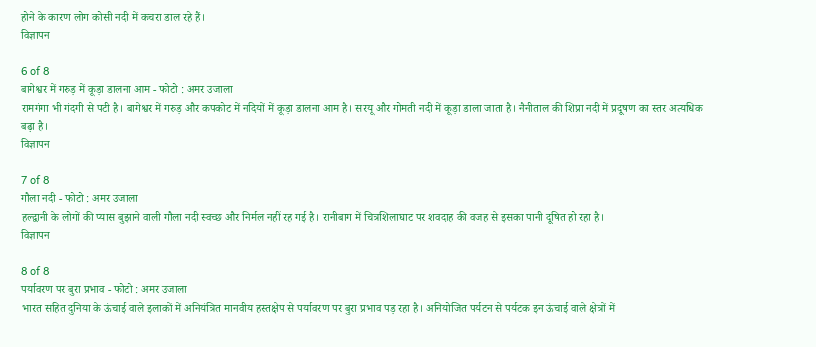होने के कारण लोग कोसी नदी में कचरा डाल रहे हैं।
विज्ञापन

6 of 8
बागेश्वर में गरुड़ में कूड़ा डालना आम - फोटो : अमर उजाला
रामगंगा भी गंदगी से पटी है। बागेश्वर में गरुड़ और कपकोट में नदियों में कूड़ा डालना आम है। सरयू और गोमती नदी में कूड़ा डाला जाता है। नैनीताल की शिप्रा नदी में प्रदूषण का स्तर अत्यधिक बढ़ा है।
विज्ञापन

7 of 8
गौला नदी - फोटो : अमर उजाला
हल्द्वानी के लोगों की प्यास बुझाने वाली गौला नदी स्वच्छ और निर्मल नहीं रह गई है। रानीबाग में चित्रशिलाघाट पर शवदाह की वजह से इसका पानी दूषित हो रहा है।
विज्ञापन

8 of 8
पर्यावरण पर बुरा प्रभाव - फोटो : अमर उजाला
भारत सहित दुनिया के ऊंचाई वाले इलाकों में अनियंत्रित मानवीय हस्तक्षेप से पर्यावरण पर बुरा प्रभाव पड़ रहा है। अनियोजित पर्यटन से पर्यटक इन ऊंचाई वाले क्षेत्रों में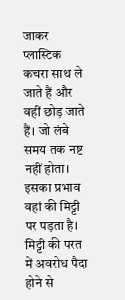जाकर प्लास्टिक कचरा साथ ले जाते हैं और वहीं छोड़ जाते हैं। जो लंबे समय तक नष्ट नहीं होता। इसका प्रभाव वहां की मिट्टी पर पड़ता है। मिट्टी की परत में अवरोध पैदा होने से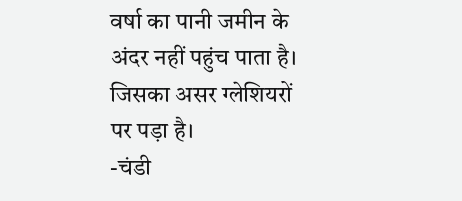वर्षा का पानी जमीन के अंदर नहीं पहुंच पाता है। जिसका असर ग्लेशियरों पर पड़ा है।
-चंडी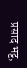प्रसाद भट्ट,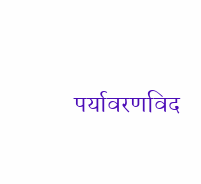पर्यावरणविद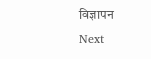विज्ञापन
Next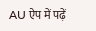AU ऐप में पढ़ें